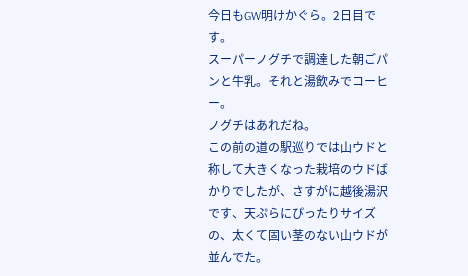今日もGW明けかぐら。2日目です。
スーパーノグチで調達した朝ごパンと牛乳。それと湯飲みでコーヒー。
ノグチはあれだね。
この前の道の駅巡りでは山ウドと称して大きくなった栽培のウドばかりでしたが、さすがに越後湯沢です、天ぷらにぴったりサイズの、太くて固い茎のない山ウドが並んでた。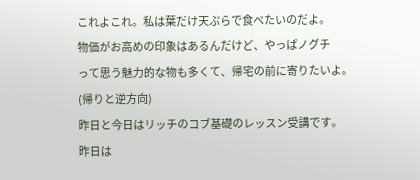これよこれ。私は葉だけ天ぷらで食べたいのだよ。
物価がお高めの印象はあるんだけど、やっぱノグチ
って思う魅力的な物も多くて、帰宅の前に寄りたいよ。
(帰りと逆方向)
昨日と今日はリッチのコブ基礎のレッスン受講です。
昨日は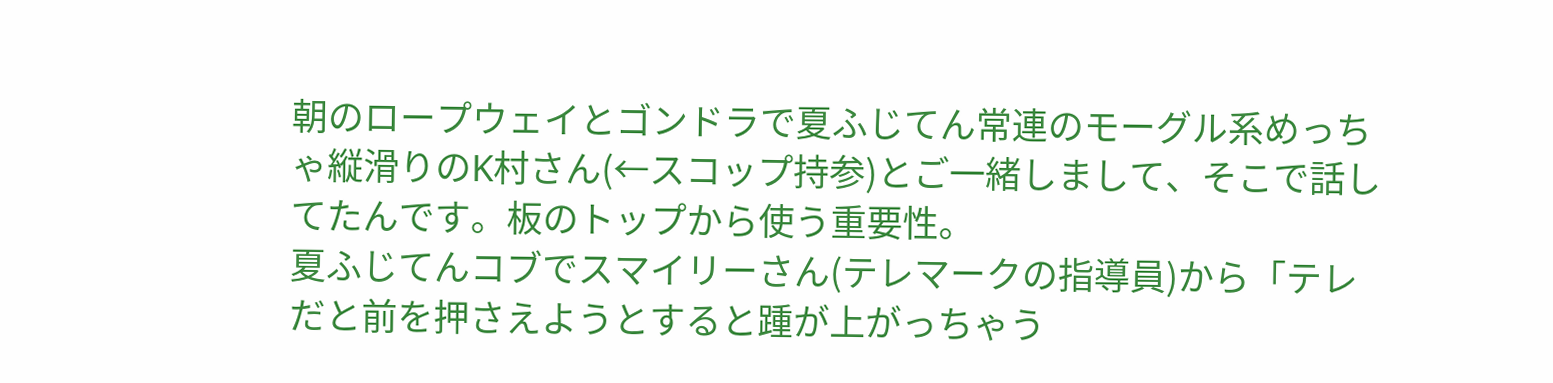朝のロープウェイとゴンドラで夏ふじてん常連のモーグル系めっちゃ縦滑りのK村さん(←スコップ持参)とご一緒しまして、そこで話してたんです。板のトップから使う重要性。
夏ふじてんコブでスマイリーさん(テレマークの指導員)から「テレだと前を押さえようとすると踵が上がっちゃう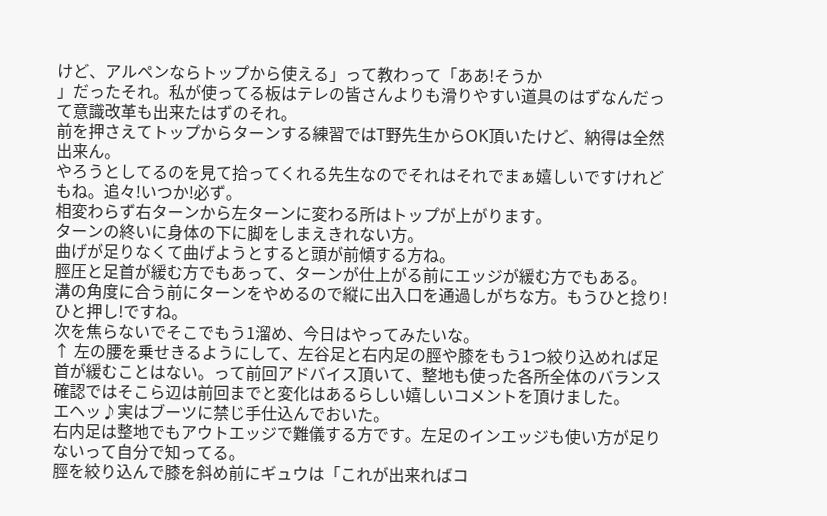けど、アルペンならトップから使える」って教わって「ああ!そうか
」だったそれ。私が使ってる板はテレの皆さんよりも滑りやすい道具のはずなんだって意識改革も出来たはずのそれ。
前を押さえてトップからターンする練習ではT野先生からOK頂いたけど、納得は全然出来ん。
やろうとしてるのを見て拾ってくれる先生なのでそれはそれでまぁ嬉しいですけれどもね。追々!いつか!必ず。
相変わらず右ターンから左ターンに変わる所はトップが上がります。
ターンの終いに身体の下に脚をしまえきれない方。
曲げが足りなくて曲げようとすると頭が前傾する方ね。
脛圧と足首が緩む方でもあって、ターンが仕上がる前にエッジが緩む方でもある。
溝の角度に合う前にターンをやめるので縦に出入口を通過しがちな方。もうひと捻り!ひと押し!ですね。
次を焦らないでそこでもう1溜め、今日はやってみたいな。
↑ 左の腰を乗せきるようにして、左谷足と右内足の脛や膝をもう1つ絞り込めれば足首が緩むことはない。って前回アドバイス頂いて、整地も使った各所全体のバランス確認ではそこら辺は前回までと変化はあるらしい嬉しいコメントを頂けました。
エヘッ♪実はブーツに禁じ手仕込んでおいた。
右内足は整地でもアウトエッジで難儀する方です。左足のインエッジも使い方が足りないって自分で知ってる。
脛を絞り込んで膝を斜め前にギュウは「これが出来ればコ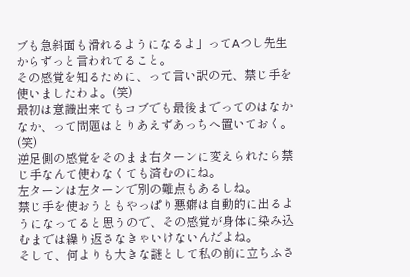ブも急斜面も滑れるようになるよ」ってAつし先生からずっと言われてること。
その感覚を知るために、って言い訳の元、禁じ手を使いましたわよ。(笑)
最初は意識出来てもコブでも最後までってのはなかなか、って問題はとりあえずあっちへ置いておく。(笑)
逆足側の感覚をそのまま右ターンに変えられたら禁じ手なんて使わなくても済むのにね。
左ターンは左ターンで別の難点もあるしね。
禁じ手を使おうともやっぱり悪癖は自動的に出るようになってると思うので、その感覚が身体に染み込むまでは繰り返さなきゃいけないんだよね。
そして、何よりも大きな謎として私の前に立ちふさ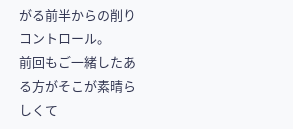がる前半からの削りコントロール。
前回もご一緒したある方がそこが素晴らしくて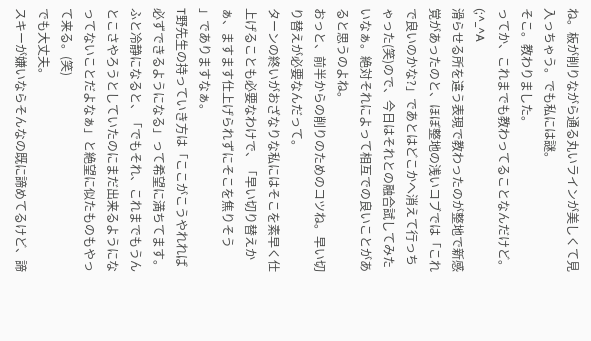ね。板が削りながら通る丸いラインが美しくて見入っちゃう。でも私には謎。
そこ。教わりました。
ってか、これまでも教わってることなんだけど。(;^_^A
滑らせる所を違う表現で教わったのが整地で新感覚があったのと、ほぼ整地の浅いコブでは「これで良いのかな?」であとはどこかへ消えて行っちゃった(笑)ので、今日はそれとの融合試してみたいなぁ。絶対それによって相互での良いことがあると思うのよね。
おっと、前半からの削りのためのコツね。早い切り替えが必要なんだって。
ターンの終いがおざなりな私にはそこを素早く仕上げることも必要なわけで、「早い切り替えかぁ、ますます仕上げられずにそこを焦りそう
」でありますなぁ。
T野先生の持っていき方は「ここがこうやれれば必ずできるようになる」って希望に満ちてます。
ふと冷静になると、「でもそれ、これまでもうんとこさやろうとしていたのにまだ出来るようになってないことだよなぁ」と絶望に似たものもやって来る。(笑)
でも大丈夫。
スキーが嫌いならそんなの既に諦めてるけど、諦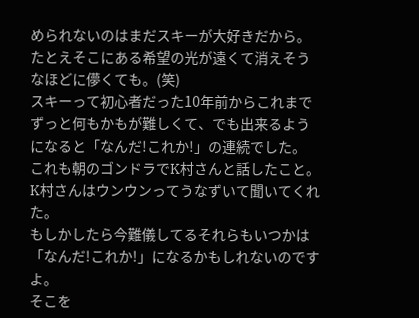められないのはまだスキーが大好きだから。
たとえそこにある希望の光が遠くて消えそうなほどに儚くても。(笑)
スキーって初心者だった10年前からこれまでずっと何もかもが難しくて、でも出来るようになると「なんだ!これか!」の連続でした。
これも朝のゴンドラでK村さんと話したこと。K村さんはウンウンってうなずいて聞いてくれた。
もしかしたら今難儀してるそれらもいつかは「なんだ!これか!」になるかもしれないのですよ。
そこを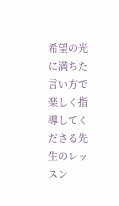希望の光に満ちた言い方で楽しく指導してくださる先生のレッスン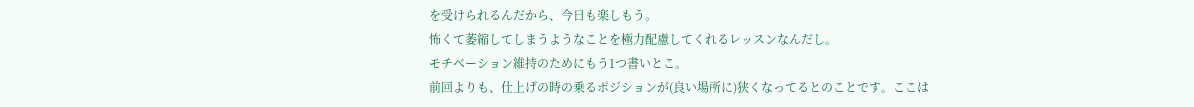を受けられるんだから、今日も楽しもう。
怖くて萎縮してしまうようなことを極力配慮してくれるレッスンなんだし。
モチベーション維持のためにもう1つ書いとこ。
前回よりも、仕上げの時の乗るポジションが(良い場所に)狭くなってるとのことです。ここは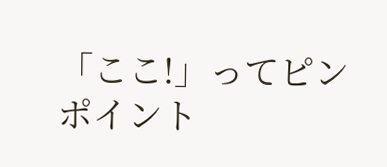「ここ!」ってピンポイント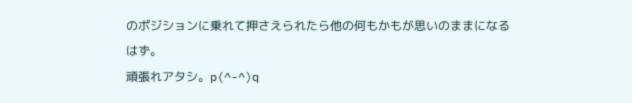のポジションに乗れて押さえられたら他の何もかもが思いのままになるはず。
頑張れアタシ。p(^-^)q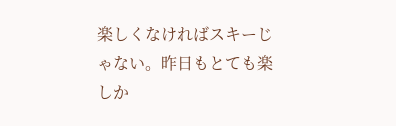楽しくなければスキーじゃない。昨日もとても楽しか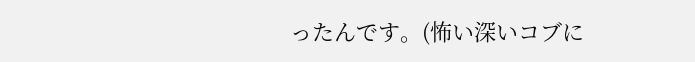ったんです。(怖い深いコブに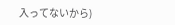入ってないから)